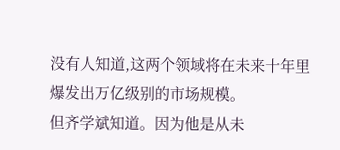没有人知道,这两个领域将在未来十年里爆发出万亿级别的市场规模。
但齐学斌知道。因为他是从未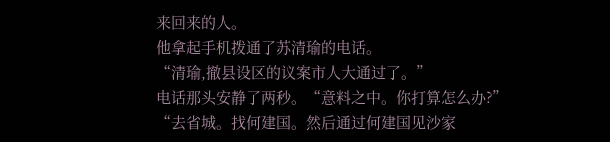来回来的人。
他拿起手机拨通了苏清瑜的电话。
“清瑜,撤县设区的议案市人大通过了。”
电话那头安静了两秒。“意料之中。你打算怎么办?”
“去省城。找何建国。然后通过何建国见沙家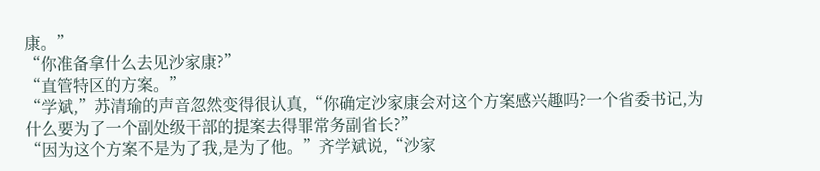康。”
“你准备拿什么去见沙家康?”
“直管特区的方案。”
“学斌,”苏清瑜的声音忽然变得很认真,“你确定沙家康会对这个方案感兴趣吗?一个省委书记,为什么要为了一个副处级干部的提案去得罪常务副省长?”
“因为这个方案不是为了我,是为了他。”齐学斌说,“沙家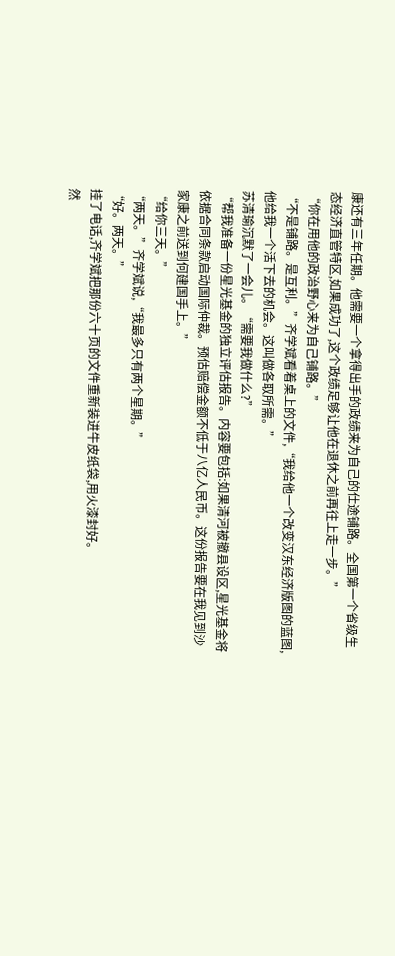康还有三年任期。他需要一个拿得出手的政绩来为自己的仕途铺路。全国第一个省级生态经济直管特区,如果成功了,这个政绩足够让他在退休之前再往上走一步。”
“你在用他的政治野心来为自己铺路。”
“不是铺路。是互利。”齐学斌看着桌上的文件,“我给他一个改变汉东经济版图的蓝图,他给我一个活下去的机会。这叫做各取所需。”
苏清瑜沉默了一会儿。“需要我做什么?”
“帮我准备一份星光基金的独立评估报告。内容要包括:如果清河被撤县设区,星光基金将依据合同条款启动国际仲裁。预估赔偿金额不低于八亿人民币。这份报告要在我见到沙家康之前送到何建国手上。”
“给你三天。”
“两天。”齐学斌说,“我最多只有两个星期。”
“好。两天。”
挂了电话,齐学斌把那份六十页的文件重新装进牛皮纸袋,用火漆封好。
然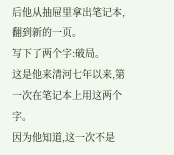后他从抽屉里拿出笔记本,翻到新的一页。
写下了两个字:破局。
这是他来清河七年以来,第一次在笔记本上用这两个字。
因为他知道,这一次不是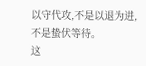以守代攻,不是以退为进,不是蛰伏等待。
这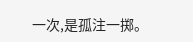一次,是孤注一掷。